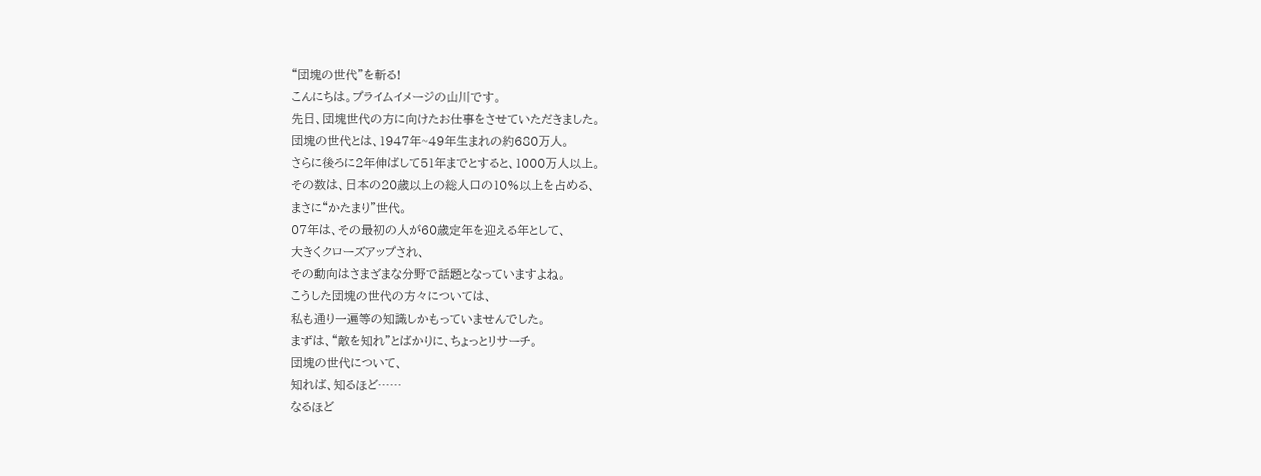“団塊の世代”を斬る!
こんにちは。プライムイメージの山川です。
先日、団塊世代の方に向けたお仕事をさせていただきました。
団塊の世代とは、1947年~49年生まれの約680万人。
さらに後ろに2年伸ばして51年までとすると、1000万人以上。
その数は、日本の20歳以上の総人口の10%以上を占める、
まさに“かたまり”世代。
07年は、その最初の人が60歳定年を迎える年として、
大きくクローズアップされ、
その動向はさまざまな分野で話題となっていますよね。
こうした団塊の世代の方々については、
私も通り一遍等の知識しかもっていませんでした。
まずは、“敵を知れ”とばかりに、ちょっとリサーチ。
団塊の世代について、
知れば、知るほど……
なるほど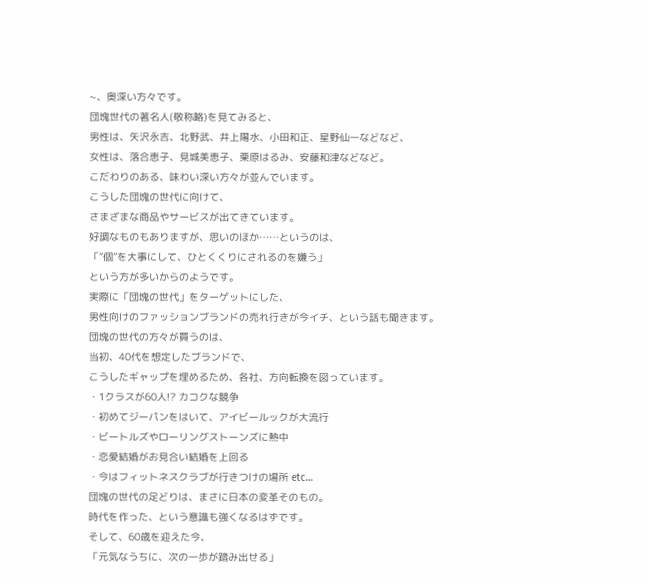~、奥深い方々です。
団塊世代の著名人(敬称略)を見てみると、
男性は、矢沢永吉、北野武、井上陽水、小田和正、星野仙一などなど、
女性は、落合恵子、見城美恵子、栗原はるみ、安藤和津などなど。
こだわりのある、味わい深い方々が並んでいます。
こうした団塊の世代に向けて、
さまざまな商品やサービスが出てきています。
好調なものもありますが、思いのほか……というのは、
「“個”を大事にして、ひとくくりにされるのを嫌う」
という方が多いからのようです。
実際に「団塊の世代」をターゲットにした、
男性向けのファッションブランドの売れ行きが今イチ、という話も聞きます。
団塊の世代の方々が買うのは、
当初、40代を想定したブランドで、
こうしたギャップを埋めるため、各社、方向転換を図っています。
・1クラスが60人!? カコクな競争
・初めてジーパンをはいて、アイビールックが大流行
・ビートルズやローリングストーンズに熱中
・恋愛結婚がお見合い結婚を上回る
・今はフィットネスクラブが行きつけの場所 etc…
団塊の世代の足どりは、まさに日本の変革そのもの。
時代を作った、という意識も強くなるはずです。
そして、60歳を迎えた今、
「元気なうちに、次の一歩が踏み出せる」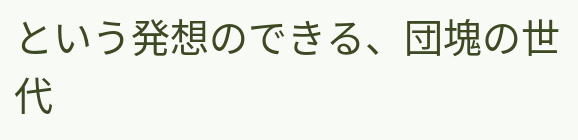という発想のできる、団塊の世代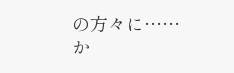の方々に……
か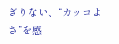ぎりない、“カッコよさ”を感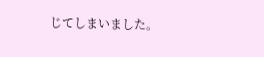じてしまいました。